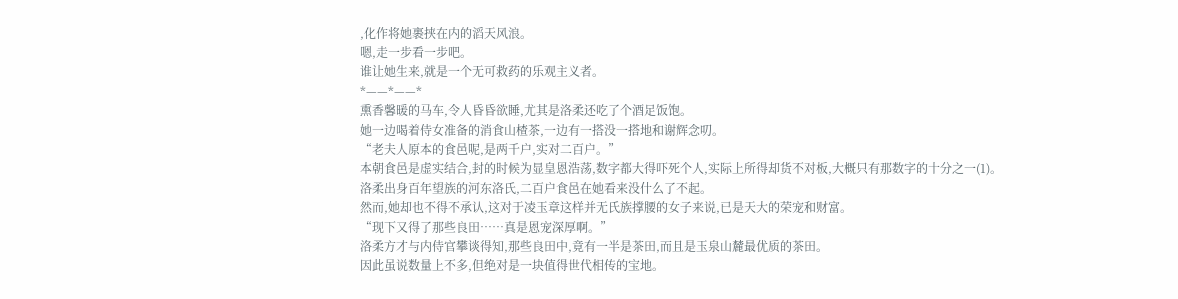,化作将她裹挟在内的滔天风浪。
嗯,走一步看一步吧。
谁让她生来,就是一个无可救药的乐观主义者。
*——*——*
熏香馨暖的马车,令人昏昏欲睡,尤其是洛柔还吃了个酒足饭饱。
她一边喝着侍女准备的消食山楂茶,一边有一搭没一搭地和谢辉念叨。
“老夫人原本的食邑呢,是两千户,实对二百户。”
本朝食邑是虚实结合,封的时候为显皇恩浩荡,数字都大得吓死个人,实际上所得却货不对板,大概只有那数字的十分之一(1)。
洛柔出身百年望族的河东洛氏,二百户食邑在她看来没什么了不起。
然而,她却也不得不承认,这对于凌玉章这样并无氏族撑腰的女子来说,已是天大的荣宠和财富。
“现下又得了那些良田……真是恩宠深厚啊。”
洛柔方才与内侍官攀谈得知,那些良田中,竟有一半是茶田,而且是玉泉山麓最优质的茶田。
因此虽说数量上不多,但绝对是一块值得世代相传的宝地。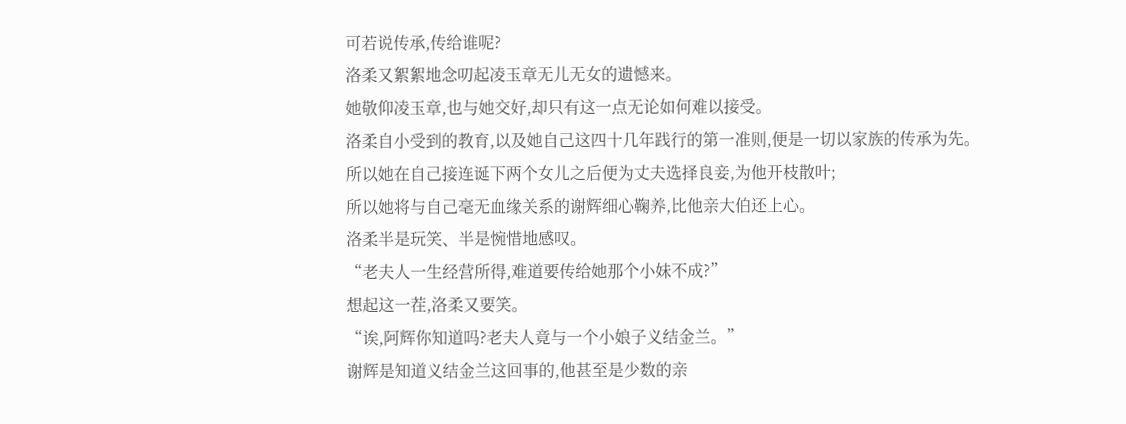可若说传承,传给谁呢?
洛柔又絮絮地念叨起凌玉章无儿无女的遗憾来。
她敬仰凌玉章,也与她交好,却只有这一点无论如何难以接受。
洛柔自小受到的教育,以及她自己这四十几年践行的第一准则,便是一切以家族的传承为先。
所以她在自己接连诞下两个女儿之后便为丈夫选择良妾,为他开枝散叶;
所以她将与自己毫无血缘关系的谢辉细心鞠养,比他亲大伯还上心。
洛柔半是玩笑、半是惋惜地感叹。
“老夫人一生经营所得,难道要传给她那个小妹不成?”
想起这一茬,洛柔又要笑。
“诶,阿辉你知道吗?老夫人竟与一个小娘子义结金兰。”
谢辉是知道义结金兰这回事的,他甚至是少数的亲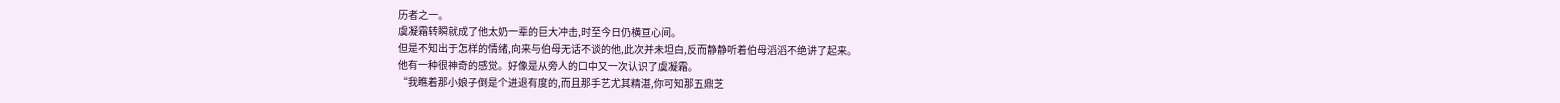历者之一。
虞凝霜转瞬就成了他太奶一辈的巨大冲击,时至今日仍横亘心间。
但是不知出于怎样的情绪,向来与伯母无话不谈的他,此次并未坦白,反而静静听着伯母滔滔不绝讲了起来。
他有一种很神奇的感觉。好像是从旁人的口中又一次认识了虞凝霜。
“我瞧着那小娘子倒是个进退有度的,而且那手艺尤其精湛,你可知那五鼎芝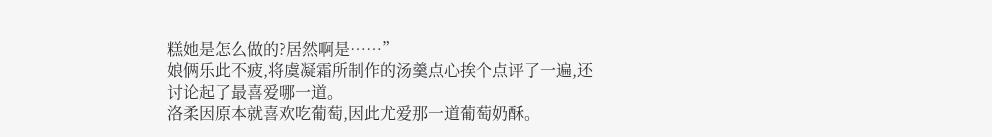糕她是怎么做的?居然啊是……”
娘俩乐此不疲,将虞凝霜所制作的汤羹点心挨个点评了一遍,还讨论起了最喜爱哪一道。
洛柔因原本就喜欢吃葡萄,因此尤爱那一道葡萄奶酥。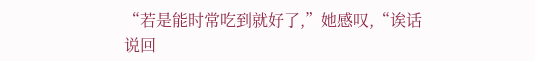“若是能时常吃到就好了,”她感叹,“诶话说回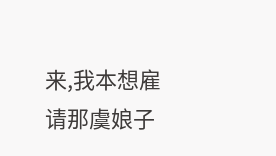来,我本想雇请那虞娘子